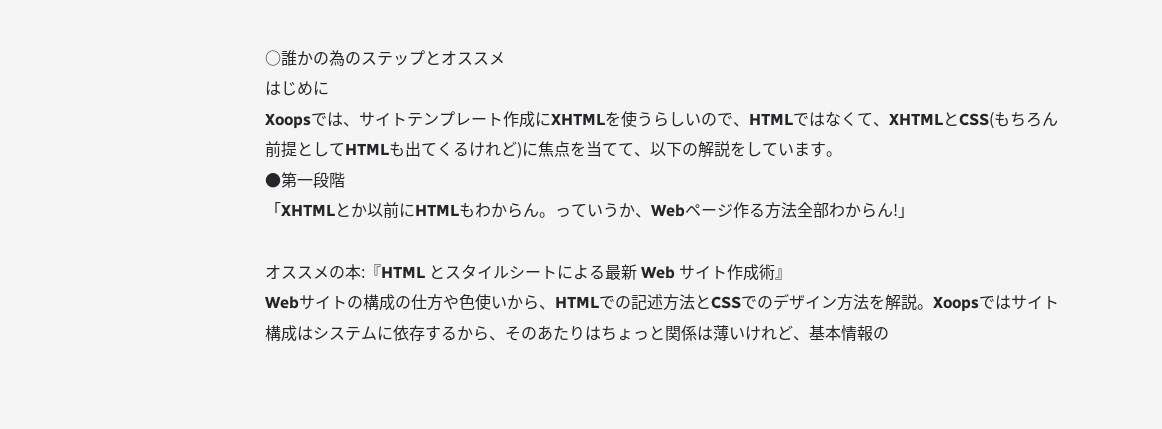○誰かの為のステップとオススメ
はじめに
Xoopsでは、サイトテンプレート作成にXHTMLを使うらしいので、HTMLではなくて、XHTMLとCSS(もちろん前提としてHTMLも出てくるけれど)に焦点を当てて、以下の解説をしています。
●第一段階
「XHTMLとか以前にHTMLもわからん。っていうか、Webページ作る方法全部わからん!」

オススメの本:『HTML とスタイルシートによる最新 Web サイト作成術』
Webサイトの構成の仕方や色使いから、HTMLでの記述方法とCSSでのデザイン方法を解説。Xoopsではサイト構成はシステムに依存するから、そのあたりはちょっと関係は薄いけれど、基本情報の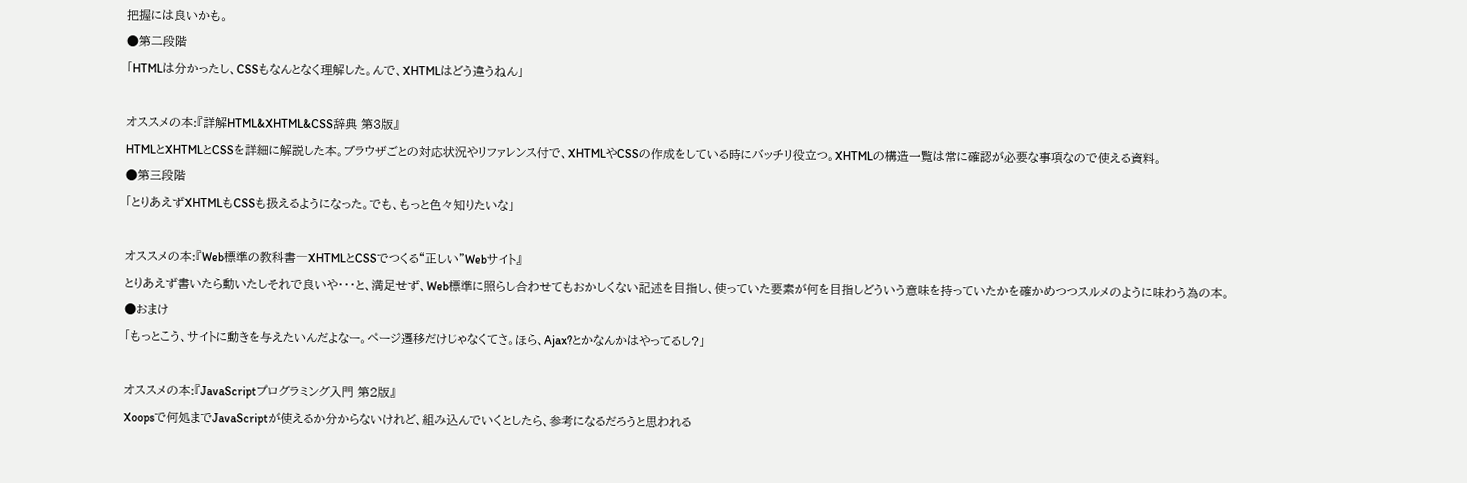把握には良いかも。
●第二段階
「HTMLは分かったし、CSSもなんとなく理解した。んで、XHTMLはどう違うねん」

オススメの本:『詳解HTML&XHTML&CSS辞典 第3版』
HTMLとXHTMLとCSSを詳細に解説した本。ブラウザごとの対応状況やリファレンス付で、XHTMLやCSSの作成をしている時にバッチリ役立つ。XHTMLの構造一覧は常に確認が必要な事項なので使える資料。
●第三段階
「とりあえずXHTMLもCSSも扱えるようになった。でも、もっと色々知りたいな」

オススメの本:『Web標準の教科書―XHTMLとCSSでつくる“正しい”Webサイト』
とりあえず書いたら動いたしそれで良いや・・・と、満足せず、Web標準に照らし合わせてもおかしくない記述を目指し、使っていた要素が何を目指しどういう意味を持っていたかを確かめつつスルメのように味わう為の本。
●おまけ
「もっとこう、サイトに動きを与えたいんだよなー。ページ遷移だけじゃなくてさ。ほら、Ajax?とかなんかはやってるし?」

オススメの本:『JavaScriptプログラミング入門 第2版』
Xoopsで何処までJavaScriptが使えるか分からないけれど、組み込んでいくとしたら、参考になるだろうと思われる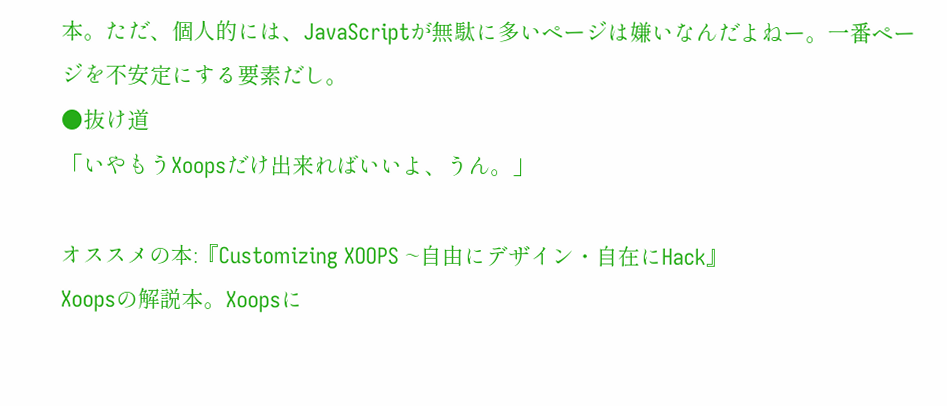本。ただ、個人的には、JavaScriptが無駄に多いページは嫌いなんだよねー。一番ページを不安定にする要素だし。
●抜け道
「いやもうXoopsだけ出来ればいいよ、うん。」

オススメの本:『Customizing XOOPS ~自由にデザイン・自在にHack』
Xoopsの解説本。Xoopsに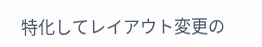特化してレイアウト変更の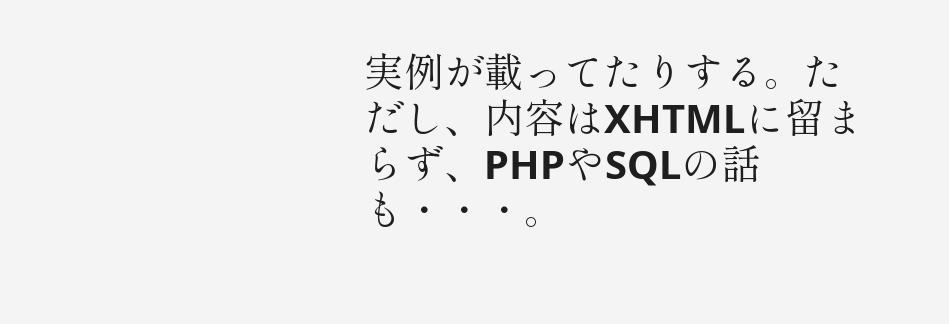実例が載ってたりする。ただし、内容はXHTMLに留まらず、PHPやSQLの話も・・・。